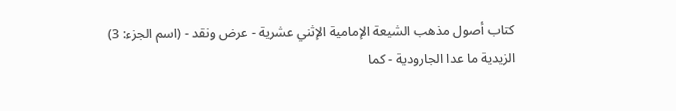كتاب أصول مذهب الشيعة الإمامية الإثني عشرية - عرض ونقد - (اسم الجزء: 3)
الزيدية ما عدا الجارودية - كما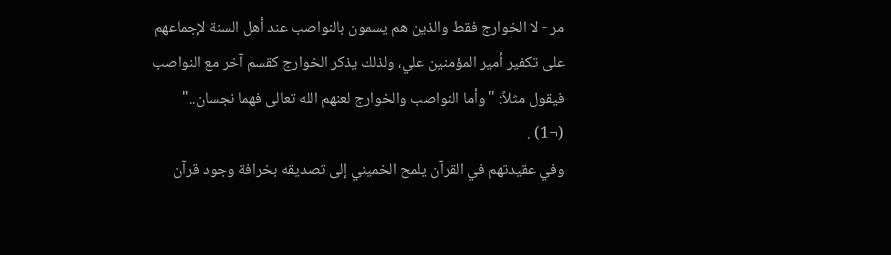مر - لا الخوارج فقط والذين هم يسمون بالنواصب عند أهل السنة لإجماعهم على تكفير أمير المؤمنين علي، ولذلك يذكر الخوارج كقسم آخر مع النواصب فيقول مثلاً: "وأما النواصب والخوارج لعنهم الله تعالى فهما نجسان.." (¬1) .
وفي عقيدتهم في القرآن يلمح الخميني إلى تصديقه بخرافة وجود قرآن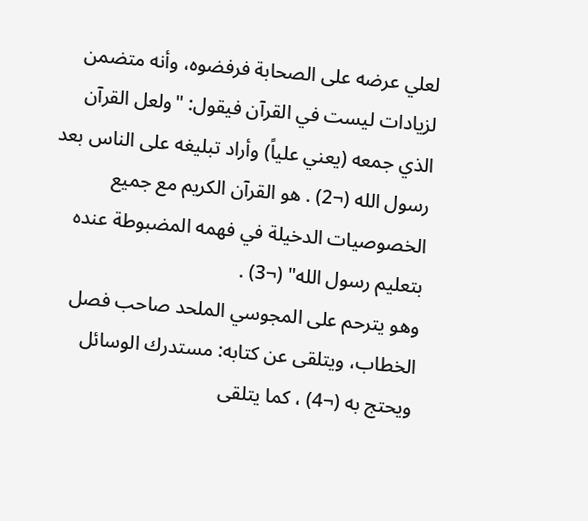لعلي عرضه على الصحابة فرفضوه، وأنه متضمن لزيادات ليست في القرآن فيقول: "ولعل القرآن الذي جمعه (يعني علياً) وأراد تبليغه على الناس بعد رسول الله (¬2) . هو القرآن الكريم مع جميع الخصوصيات الدخيلة في فهمه المضبوطة عنده بتعليم رسول الله" (¬3) .
وهو يترحم على المجوسي الملحد صاحب فصل الخطاب، ويتلقى عن كتابه: مستدرك الوسائل ويحتج به (¬4) ، كما يتلقى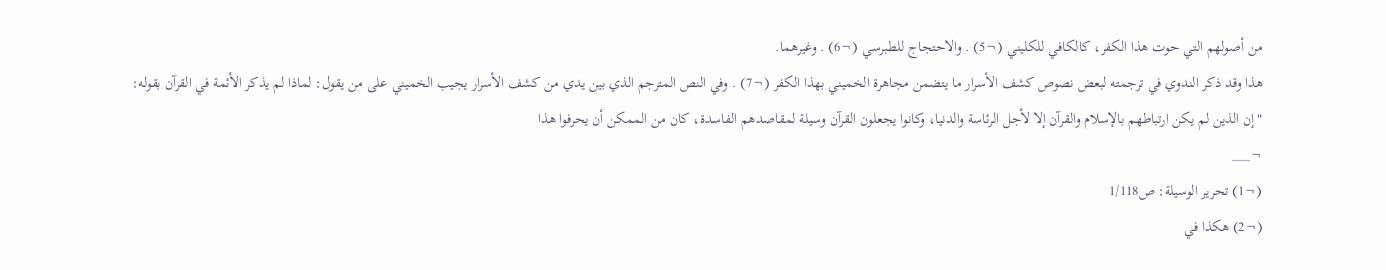من أصولهم التي حوت هذا الكفر، كالكافي للكليني (¬5) . والاحتجاج للطبرسي (¬6) . وغيرهما.
هذا وقد ذكر الندوي في ترجمته لبعض نصوص كشف الأسرار ما يتضمن مجاهرة الخميني بهذا الكفر (¬7) . وفي النص المترجم الذي بين يدي من كشف الأسرار يجيب الخميني على من يقول: لماذا لم يذكر الأئمة في القرآن بقوله:
"إن الذين لم يكن ارتباطهم بالإسلام والقرآن إلا لأجل الرئاسة والدنيا، وكانوا يجعلون القرآن وسيلة لمقاصدهم الفاسدة، كان من الممكن أن يحرفوا هذا
¬___
(¬1) تحرير الوسيلة: ص1/118
(¬2) هكذا في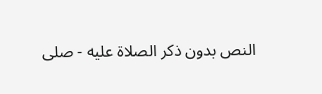النص بدون ذكر الصلاة عليه - صلى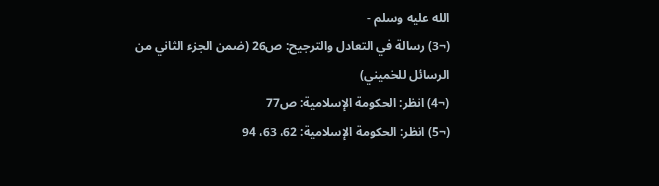الله عليه وسلم -
(¬3) رسالة في التعادل والترجيح: ص26 (ضمن الجزء الثاني من الرسائل للخميني)
(¬4) انظر: الحكومة الإسلامية: ص77
(¬5) انظر: الحكومة الإسلامية: 62، 63، 94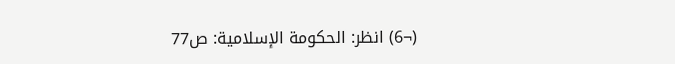(¬6) انظر: الحكومة الإسلامية: ص77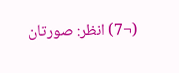(¬7) انظر: صورتان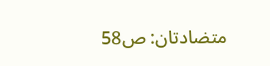متضادتان: ص58